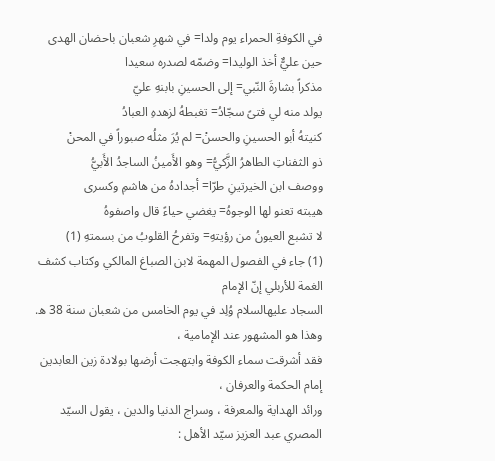في الكوفةِ الحمراء يوم ولدا= في شهرِ شعبان باحضان الهدى
حين عليٌّ أخذ الوليدا= وضمّه لصدره سعيدا
مذكراً بشارةَ النّبي= إلى الحسينِ بابنهِ عليّ
يولد منه لي فتىً سجّادُ= تغبطهُ لزهدهِ العبادُ
كنيتهُ أبو الحسينِ والحسنْ= لم يُرَ مثلُه صبوراً في المحنْ
ذو الثفناتِ الطاهرُ الزَّكيُّ= وهو الأَمينُ الساجدُ الأَبيُّ
ووصف ابن الخيرتينِ طرّا= أجدادهُ من هاشمِ وكسرى
هيبته تعنو لها الوجوهُ= يغضي حياءً قال واصفوهُ
لا تشبع العيونُ من رؤيتهِ= وتفرحُ القلوبُ من بسمتهِ (1)
(1) جاء في الفصول المهمة لابن الصباغ المالكي وكتاب كشف الغمة للأربلي إنّ الإمام
السجاد عليهالسلام وُلِد في يوم الخامس من شعبان سنة 38 ه. وهذا هو المشهور عند الإمامية ،
فقد أشرقت سماء الكوفة وابتهجت أرضها بولادة زين العابدين إمام الحكمة والعرفان ،
ورائد الهداية والمعرفة ، وسراج الدنيا والدين ، يقول السيّد المصري عبد العزيز سيّد الأهل :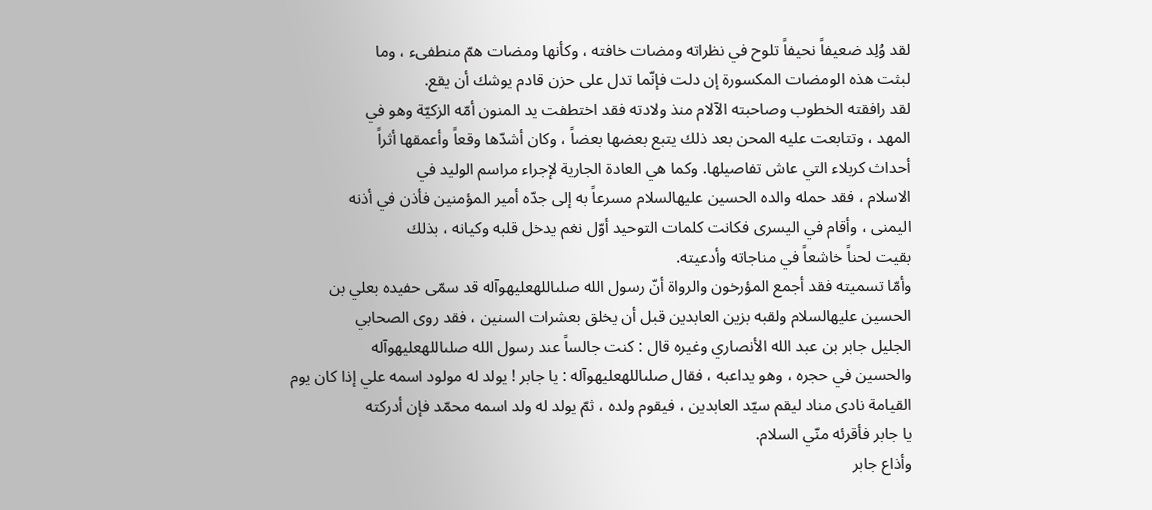لقد وُلِد ضعيفاً نحيفاً تلوح في نظراته ومضات خافته ، وكأنها ومضات همّ منطفىء ، وما
لبثت هذه الومضات المكسورة إن دلت فإنّما تدل على حزن قادم يوشك أن يقع.
لقد رافقته الخطوب وصاحبته الآلام منذ ولادته فقد اختطفت يد المنون أمّه الزكيّة وهو في
المهد ، وتتابعت عليه المحن بعد ذلك يتبع بعضها بعضاً ، وكان أشدّها وقعاً وأعمقها أثراً
أحداث كربلاء التي عاش تفاصيلها. وكما هي العادة الجارية لإجراء مراسم الوليد في
الاسلام ، فقد حمله والده الحسين عليهالسلام مسرعاً به إلى جدّه أمير المؤمنين فأذن في أذنه
اليمنى ، وأقام في اليسرى فكانت كلمات التوحيد أوّل نغم يدخل قلبه وكيانه ، بذلك
بقيت لحناً خاشعاً في مناجاته وأدعيته.
وأمّا تسميته فقد أجمع المؤرخون والرواة أنّ رسول الله صلىاللهعليهوآله قد سمّى حفيده بعلي بن
الحسين عليهالسلام ولقبه بزين العابدين قبل أن يخلق بعشرات السنين ، فقد روى الصحابي
الجليل جابر بن عبد الله الأنصاري وغيره قال : كنت جالساً عند رسول الله صلىاللهعليهوآله
والحسين في حجره ، وهو يداعبه ، فقال صلىاللهعليهوآله : يا جابر ! يولد له مولود اسمه علي إذا كان يوم
القيامة نادى مناد ليقم سيّد العابدين ، فيقوم ولده ، ثمّ يولد له ولد اسمه محمّد فإن أدركته
يا جابر فأقرئه منّي السلام.
وأذاع جابر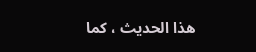هذا الحديث ، كما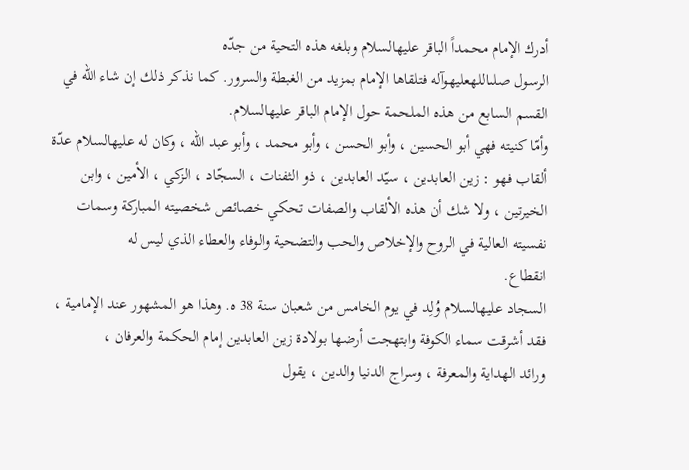أدرك الإمام محمداً الباقر عليهالسلام وبلغه هذه التحية من جدّه
الرسول صلىاللهعليهوآله فتلقاها الإمام بمزيد من الغبطة والسرور. كما نذكر ذلك إن شاء الله في
القسم السابع من هذه الملحمة حول الإمام الباقر عليهالسلام.
وأمّا كنيته فهي أبو الحسين ، وأبو الحسن ، وأبو محمد ، وأبو عبد الله ، وكان له عليهالسلام عدّة
ألقاب فهو : زين العابدين ، سيّد العابدين ، ذو الثفنات ، السجّاد ، الزكي ، الأمين ، وابن
الخيرتين ، ولا شك أن هذه الألقاب والصفات تحكي خصائص شخصيته المباركة وسمات
نفسيته العالية في الروح والإخلاص والحب والتضحية والوفاء والعطاء الذي ليس له
انقطاع.
السجاد عليهالسلام وُلِد في يوم الخامس من شعبان سنة 38 ه. وهذا هو المشهور عند الإمامية ،
فقد أشرقت سماء الكوفة وابتهجت أرضها بولادة زين العابدين إمام الحكمة والعرفان ،
ورائد الهداية والمعرفة ، وسراج الدنيا والدين ، يقول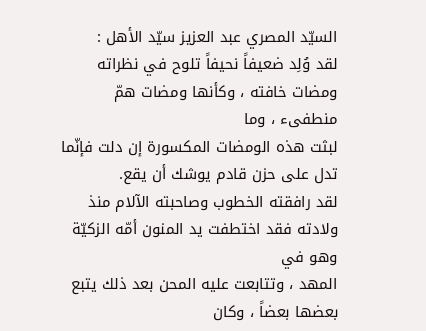السيّد المصري عبد العزيز سيّد الأهل :
لقد وُلِد ضعيفاً نحيفاً تلوح في نظراته ومضات خافته ، وكأنها ومضات همّ منطفىء ، وما
لبثت هذه الومضات المكسورة إن دلت فإنّما تدل على حزن قادم يوشك أن يقع.
لقد رافقته الخطوب وصاحبته الآلام منذ ولادته فقد اختطفت يد المنون أمّه الزكيّة وهو في
المهد ، وتتابعت عليه المحن بعد ذلك يتبع بعضها بعضاً ، وكان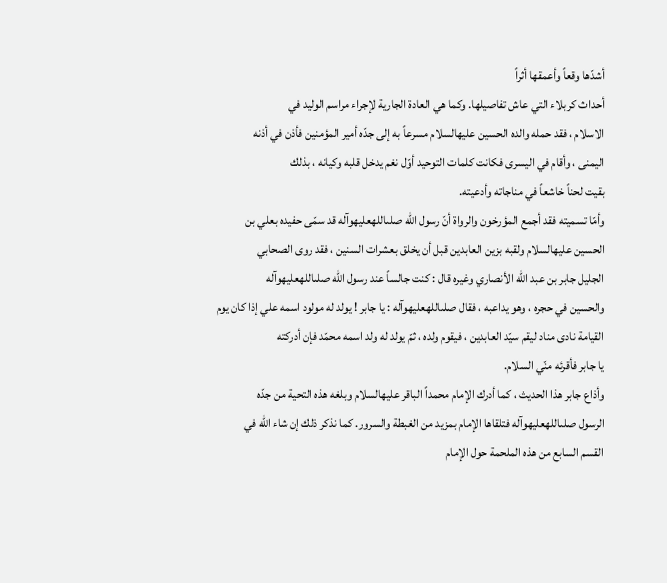أشدّها وقعاً وأعمقها أثراً
أحداث كربلاء التي عاش تفاصيلها. وكما هي العادة الجارية لإجراء مراسم الوليد في
الاسلام ، فقد حمله والده الحسين عليهالسلام مسرعاً به إلى جدّه أمير المؤمنين فأذن في أذنه
اليمنى ، وأقام في اليسرى فكانت كلمات التوحيد أوّل نغم يدخل قلبه وكيانه ، بذلك
بقيت لحناً خاشعاً في مناجاته وأدعيته.
وأمّا تسميته فقد أجمع المؤرخون والرواة أنّ رسول الله صلىاللهعليهوآله قد سمّى حفيده بعلي بن
الحسين عليهالسلام ولقبه بزين العابدين قبل أن يخلق بعشرات السنين ، فقد روى الصحابي
الجليل جابر بن عبد الله الأنصاري وغيره قال : كنت جالساً عند رسول الله صلىاللهعليهوآله
والحسين في حجره ، وهو يداعبه ، فقال صلىاللهعليهوآله : يا جابر ! يولد له مولود اسمه علي إذا كان يوم
القيامة نادى مناد ليقم سيّد العابدين ، فيقوم ولده ، ثمّ يولد له ولد اسمه محمّد فإن أدركته
يا جابر فأقرئه منّي السلام.
وأذاع جابر هذا الحديث ، كما أدرك الإمام محمداً الباقر عليهالسلام وبلغه هذه التحية من جدّه
الرسول صلىاللهعليهوآله فتلقاها الإمام بمزيد من الغبطة والسرور. كما نذكر ذلك إن شاء الله في
القسم السابع من هذه الملحمة حول الإمام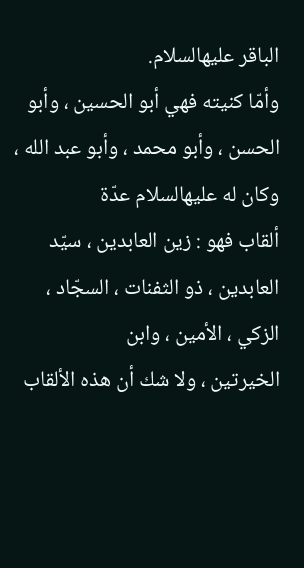الباقر عليهالسلام.
وأمّا كنيته فهي أبو الحسين ، وأبو الحسن ، وأبو محمد ، وأبو عبد الله ، وكان له عليهالسلام عدّة
ألقاب فهو : زين العابدين ، سيّد العابدين ، ذو الثفنات ، السجّاد ، الزكي ، الأمين ، وابن
الخيرتين ، ولا شك أن هذه الألقاب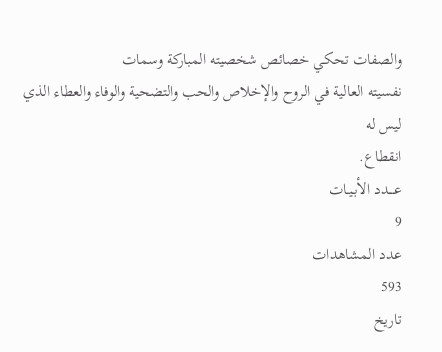والصفات تحكي خصائص شخصيته المباركة وسمات
نفسيته العالية في الروح والإخلاص والحب والتضحية والوفاء والعطاء الذي ليس له
انقطاع.
عــــدد الأبـيـات
9
عدد المشاهدات
593
تاريخ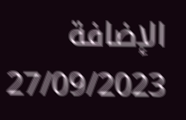الإضافة
27/09/2023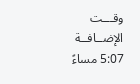وقـــت الإضــافــة
5:07 مساءً